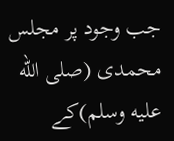جب وجود پر مجلس محمدی (صلى الله عليه وسلم)کے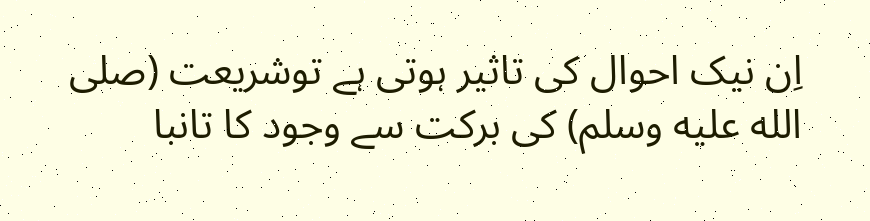اِن نیک احوال کی تاثیر ہوتی ہے توشریعت (صلى الله عليه وسلم) کی برکت سے وجود کا تانبا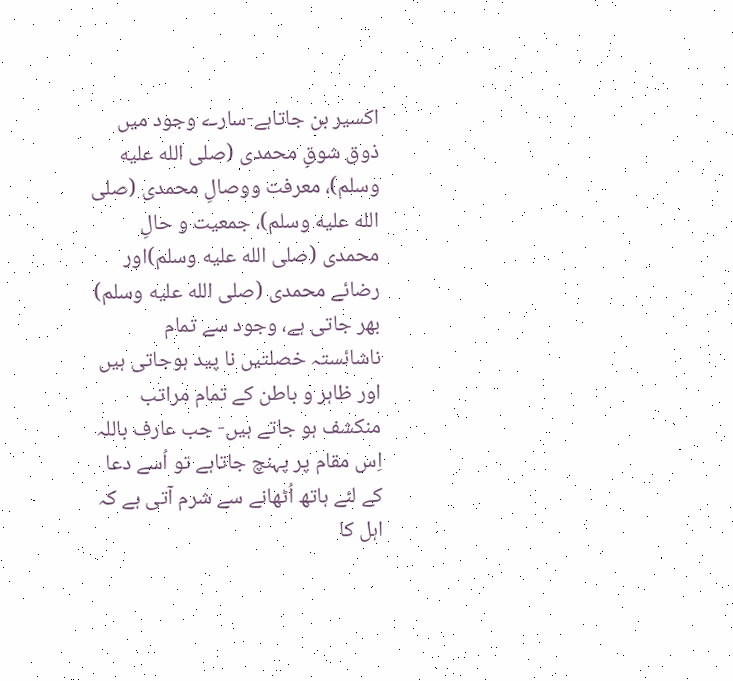اکسیر بن جاتاہے-سارے وجود میں ذوق شوقِ محمدی (صلى الله عليه وسلم)، معرفت ووصالِ محمدی (صلى الله عليه وسلم)، جمعیت و حالِ محمدی (صلى الله عليه وسلم)اور رضائے محمدی (صلى الله عليه وسلم) بھر جاتی ہے، وجود سے تمام ناشائستہ خصلتیں نا پید ہوجاتی ہیں اور ظاہر و باطن کے تمام مراتب منکشف ہو جاتے ہیں- جب عارف باللہ اِس مقام پر پہنچ جاتاہے تو اُسے دعا کے لئے ہاتھ اُٹھانے سے شرم آتی ہے کہ اہل کا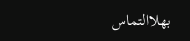بھلاالتماس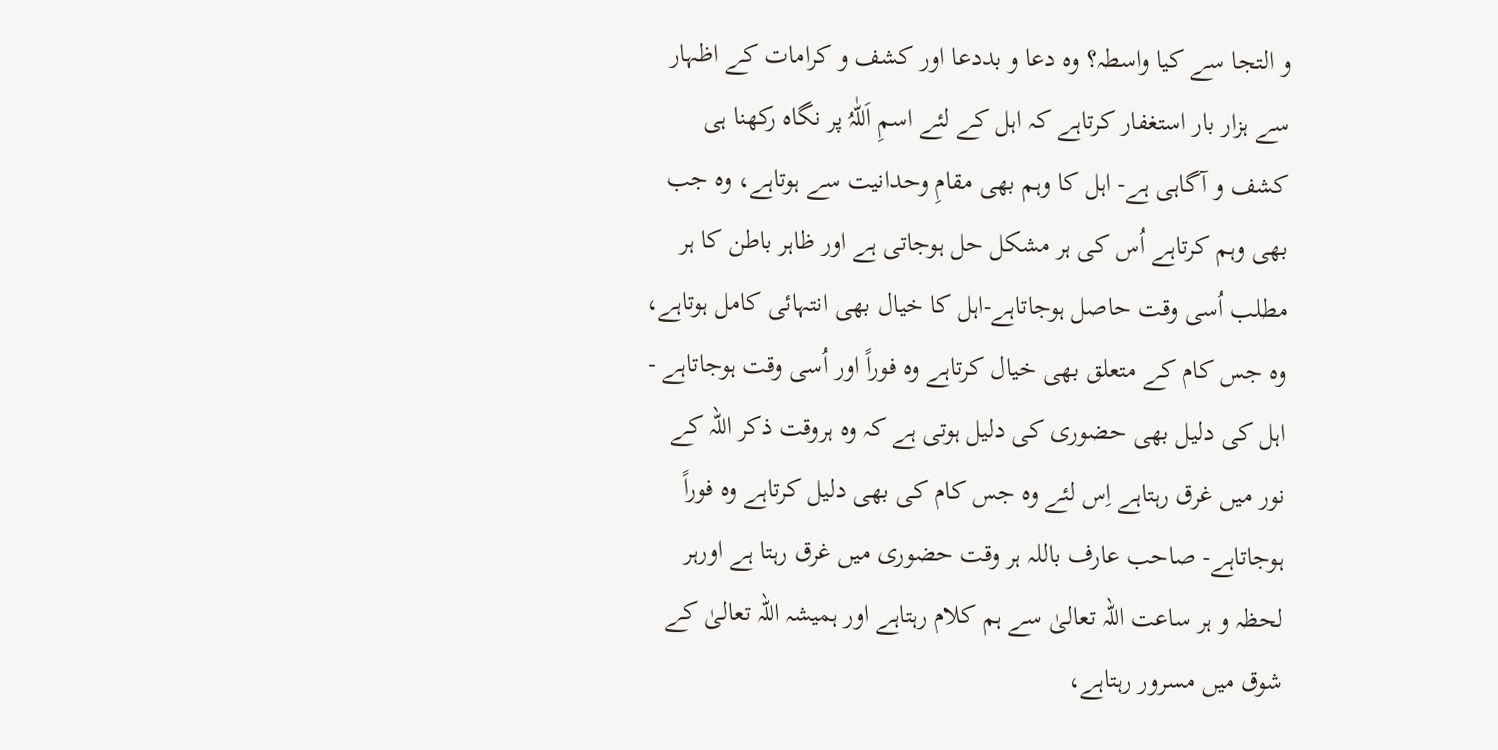و التجا سے کیا واسطہ؟ وہ دعا و بددعا اور کشف و کرامات کے اظہار سے ہزار بار استغفار کرتاہے کہ اہل کے لئے اسمِ اَللّٰہُ پر نگاہ رکھنا ہی کشف و آگاہی ہے- اہل کا وہم بھی مقامِ وحدانیت سے ہوتاہے، وہ جب بھی وہم کرتاہے اُس کی ہر مشکل حل ہوجاتی ہے اور ظاہر باطن کا ہر مطلب اُسی وقت حاصل ہوجاتاہے-اہل کا خیال بھی انتہائی کامل ہوتاہے، وہ جس کام کے متعلق بھی خیال کرتاہے وہ فوراً اور اُسی وقت ہوجاتاہے - اہل کی دلیل بھی حضوری کی دلیل ہوتی ہے کہ وہ ہروقت ذکر اللہ کے نور میں غرق رہتاہے اِس لئے وہ جس کام کی بھی دلیل کرتاہے وہ فوراً ہوجاتاہے- صاحب عارف باللہ ہر وقت حضوری میں غرق رہتا ہے اورہر لحظہ و ہر ساعت اللہ تعالیٰ سے ہم کلام رہتاہے اور ہمیشہ اللہ تعالیٰ کے شوق میں مسرور رہتاہے،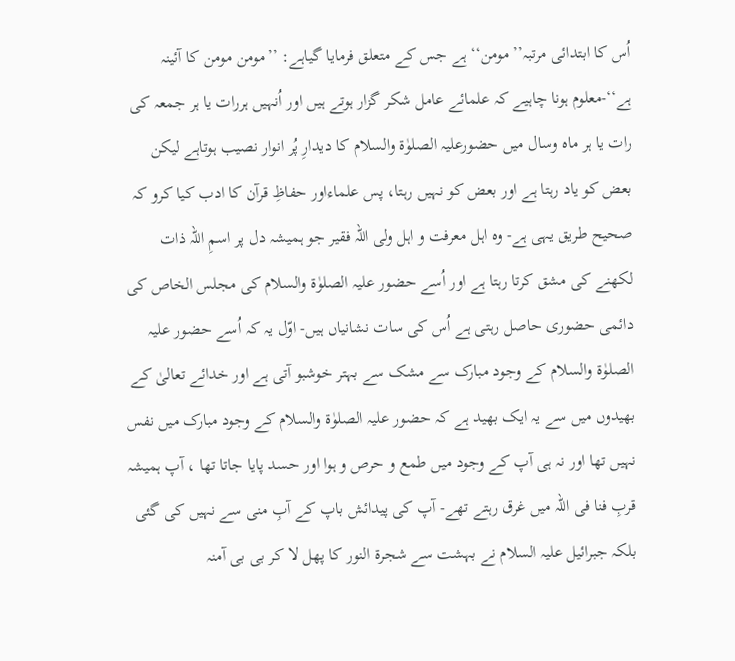اُس کا ابتدائی مرتبہ’’ مومن‘‘ ہے جس کے متعلق فرمایا گیاہے: ’’مومن مومن کا آئینہ ہے‘‘-معلوم ہونا چاہیے کہ علمائے عامل شکر گزار ہوتے ہیں اور اُنہیں ہررات یا ہر جمعہ کی رات یا ہر ماہ وسال میں حضورعلیہ الصلوٰۃ والسلام کا دیدارِ پُر انوار نصیب ہوتاہے لیکن بعض کو یاد رہتا ہے اور بعض کو نہیں رہتا، پس علماءاور حفاظِ قرآن کا ادب کیا کرو کہ صحیح طریق یہی ہے- وہ اہل معرفت و اہل ولی اللہ فقیر جو ہمیشہ دل پر اسمِ اللہ ذات لکھنے کی مشق کرتا رہتا ہے اور اُسے حضور علیہ الصلوٰۃ والسلام کی مجلس الخاص کی دائمی حضوری حاصل رہتی ہے اُس کی سات نشانیاں ہیں- اوّل یہ کہ اُسے حضور علیہ الصلوٰۃ والسلام کے وجود مبارک سے مشک سے بہتر خوشبو آتی ہے اور خدائے تعالیٰ کے بھیدوں میں سے یہ ایک بھید ہے کہ حضور علیہ الصلوٰۃ والسلام کے وجود مبارک میں نفس نہیں تھا اور نہ ہی آپ کے وجود میں طمع و حرص و ہوا اور حسد پایا جاتا تھا ، آپ ہمیشہ قربِ فنا فی اللہ میں غرق رہتے تھے- آپ کی پیدائش باپ کے آبِ منی سے نہیں کی گئی بلکہ جبرائیل علیہ السلام نے بہشت سے شجرۃ النور کا پھل لا کر بی بی آمنہ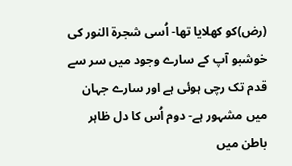(رض)کو کھلایا تھا- اُسی شجرۃ النور کی خوشبو آپ کے سارے وجود میں سر سے قدم تک رچی ہوئی ہے اور سارے جہان میں مشہور ہے- دوم اُس کا دل ظاہر باطن میں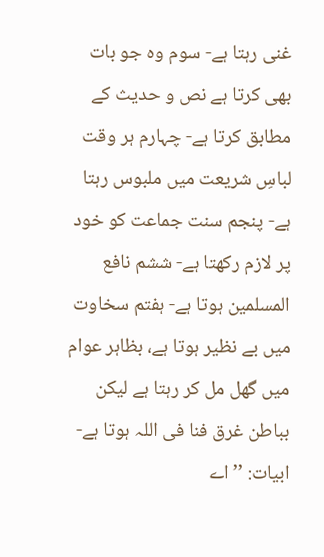غنی رہتا ہے- سوم وہ جو بات بھی کرتا ہے نص و حدیث کے مطابق کرتا ہے- چہارم ہر وقت لباسِ شریعت میں ملبوس رہتا ہے- پنجم سنت جماعت کو خود پر لازم رکھتا ہے- ششم نافع المسلمین ہوتا ہے- ہفتم سخاوت میں بے نظیر ہوتا ہے، بظاہر عوام میں گھل مل کر رہتا ہے لیکن بباطن غرق فنا فی اللہ ہوتا ہے-
ابیات: ’’اے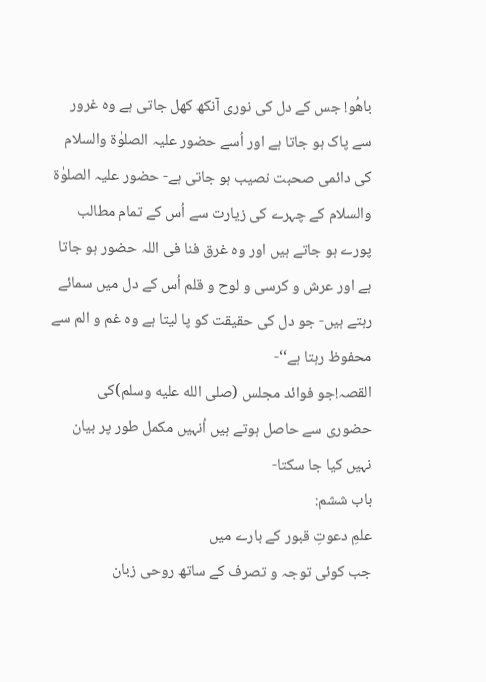باھُو! جس کے دل کی نوری آنکھ کھل جاتی ہے وہ غرور سے پاک ہو جاتا ہے اور اُسے حضور علیہ الصلوٰۃ والسلام کی دائمی صحبت نصیب ہو جاتی ہے- حضور علیہ الصلوٰۃ والسلام کے چہرے کی زیارت سے اُس کے تمام مطالب پورے ہو جاتے ہیں اور وہ غرق فنا فی اللہ حضور ہو جاتا ہے اور عرش و کرسی و لوح و قلم اُس کے دل میں سمائے رہتے ہیں- جو دل کی حقیقت کو پا لیتا ہے وہ غم و الم سے محفوظ رہتا ہے‘‘-
القصہ!جو فوائد مجلس (صلى الله عليه وسلم)کی حضوری سے حاصل ہوتے ہیں اُنہیں مکمل طور پر بیان نہیں کیا جا سکتا-
باب ششم:
علمِ دعوتِ قبور کے بارے میں
جب کوئی توجہ و تصرف کے ساتھ روحی زبان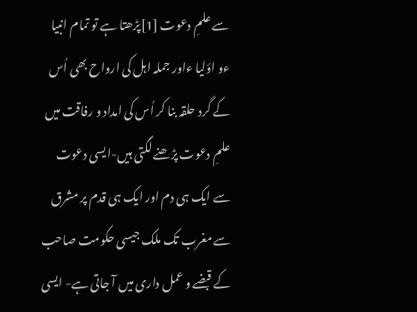سے علمِ دعوت [1]پڑھتا ہے تو تمام انبیا ءو اؤلیا ءاور جملہ اہل کی ارواح بھی اُس کے گرد حلقہ بنا کر اُس کی امداد و رفاقت میں علمِ دعوت پڑھنے لگتی ہیں-ایسی دعوت سے ایک ہی دم اور ایک ہی قدم پر مشرق سے مغرب تک ملک جیسی حکومت صاحب کے قبضے و عمل داری میں آ جاتی ہے- ایسی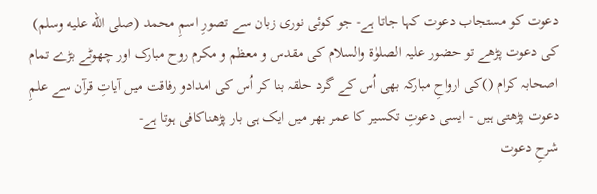دعوت کو مستجاب دعوت کہا جاتا ہے- جو کوئی نوری زبان سے تصورِ اسمِ محمد (صلى الله عليه وسلم) کی دعوت پڑھے تو حضور علیہ الصلوٰۃ والسلام کی مقدس و معظم و مکرم روح مبارک اور چھوٹے بڑے تمام اصحابہ کرام ()کی ارواحِ مبارکہ بھی اُس کے گرد حلقہ بنا کر اُس کی امدادو رفاقت میں آیاتِ قرآن سے علمِ دعوت پڑھتی ہیں - ایسی دعوتِ تکسیر کا عمر بھر میں ایک ہی بار پڑھناکافی ہوتا ہے-
شرحِ دعوت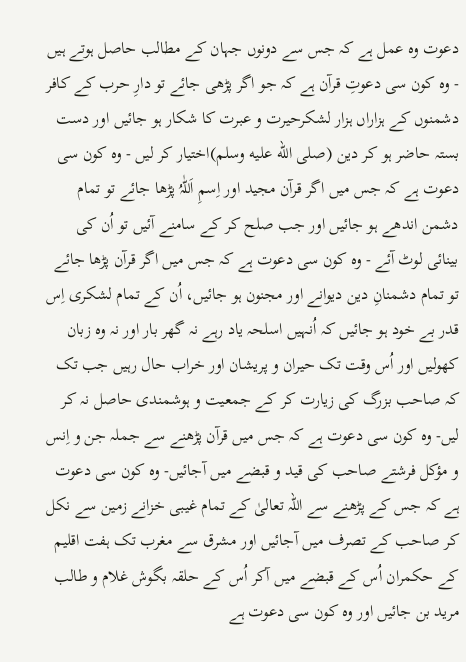دعوت وہ عمل ہے کہ جس سے دونوں جہان کے مطالب حاصل ہوتے ہیں - وہ کون سی دعوتِ قرآن ہے کہ جو اگر پڑھی جائے تو دارِ حرب کے کافر دشمنوں کے ہزاراں ہزار لشکرحیرت و عبرت کا شکار ہو جائیں اور دست بستہ حاضر ہو کر دین (صلى الله عليه وسلم)اختیار کر لیں - وہ کون سی دعوت ہے کہ جس میں اگر قرآن مجید اور اِسمِ اَللّٰہُ پڑھا جائے تو تمام دشمن اندھے ہو جائیں اور جب صلح کر کے سامنے آئیں تو اُن کی بینائی لوٹ آئے - وہ کون سی دعوت ہے کہ جس میں اگر قرآن پڑھا جائے تو تمام دشمنانِ دین دیوانے اور مجنون ہو جائیں، اُن کے تمام لشکری اِس قدر بے خود ہو جائیں کہ اُنہیں اسلحہ یاد رہے نہ گھر بار اور نہ وہ زبان کھولیں اور اُس وقت تک حیران و پریشان اور خراب حال رہیں جب تک کہ صاحب بزرگ کی زیارت کر کے جمعیت و ہوشمندی حاصل نہ کر لیں- وہ کون سی دعوت ہے کہ جس میں قرآن پڑھنے سے جملہ جن و اِنس و مؤکل فرشتے صاحب کی قید و قبضے میں آجائیں- وہ کون سی دعوت ہے کہ جس کے پڑھنے سے اللہ تعالیٰ کے تمام غیبی خزانے زمین سے نکل کر صاحب کے تصرف میں آجائیں اور مشرق سے مغرب تک ہفت اقلیم کے حکمران اُس کے قبضے میں آکر اُس کے حلقہ بگوش غلام و طالب مرید بن جائیں اور وہ کون سی دعوت ہے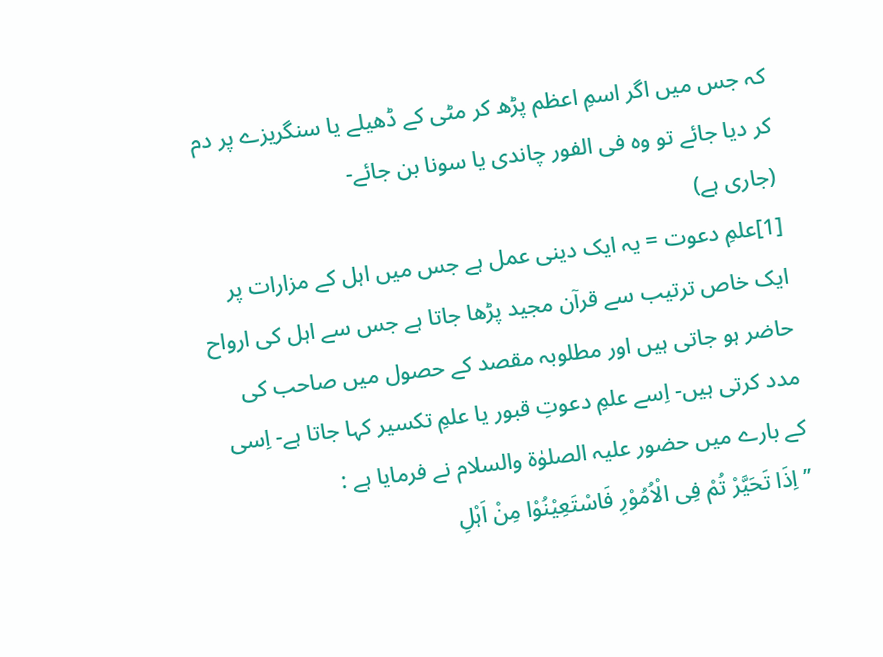کہ جس میں اگر اسمِ اعظم پڑھ کر مٹی کے ڈھیلے یا سنگریزے پر دم کر دیا جائے تو وہ فی الفور چاندی یا سونا بن جائے-
(جاری ہے)
[1]علمِ دعوت = یہ ایک دینی عمل ہے جس میں اہل کے مزارات پر ایک خاص ترتیب سے قرآن مجید پڑھا جاتا ہے جس سے اہل کی ارواح حاضر ہو جاتی ہیں اور مطلوبہ مقصد کے حصول میں صاحب کی مدد کرتی ہیں- اِسے علمِ دعوتِ قبور یا علمِ تکسیر کہا جاتا ہے- اِسی کے بارے میں حضور علیہ الصلوٰۃ والسلام نے فرمایا ہے :
’’اِذَا تَحَیَّرْ تُمْ فِی الْاُمُوْرِ فَاسْتَعِیْنُوْا مِنْ اَہْلِ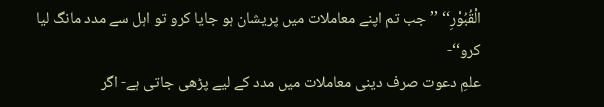الْقُبُوْرِ‘‘ ’’جب تم اپنے معاملات میں پریشان ہو جایا کرو تو اہل سے مدد مانگ لیا کرو‘‘-
علمِ دعوت صرف دینی معاملات میں مدد کے لیے پڑھی جاتی ہے- اگر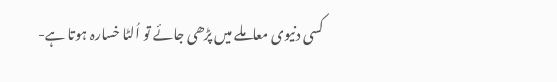کسی دنیوی معاملے میں پڑھی جائے تو اُلٹا خسارہ ہوتا ہے-